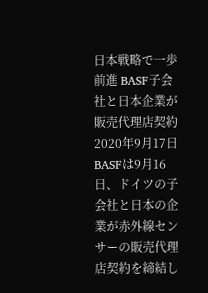日本戦略で一歩前進 BASF子会社と日本企業が販売代理店契約2020年9月17日
BASFは9月16日、ドイツの子会社と日本の企業が赤外線センサーの販売代理店契約を締結し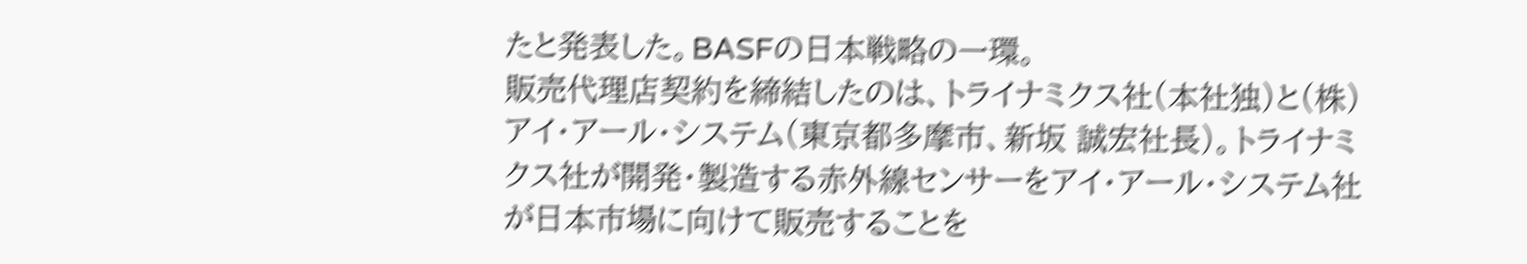たと発表した。BASFの日本戦略の一環。
販売代理店契約を締結したのは、トライナミクス社(本社独)と(株)アイ・アール・システム(東京都多摩市、新坂 誠宏社長)。トライナミクス社が開発・製造する赤外線センサーをアイ・アール・システム社が日本市場に向けて販売することを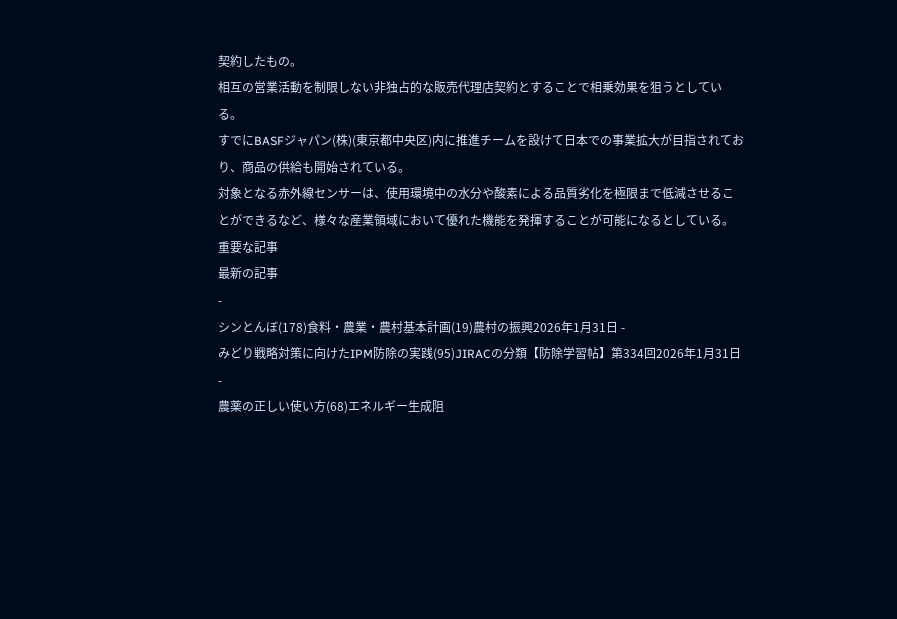契約したもの。
相互の営業活動を制限しない非独占的な販売代理店契約とすることで相乗効果を狙うとしている。
すでにBASFジャパン(株)(東京都中央区)内に推進チームを設けて日本での事業拡大が目指されており、商品の供給も開始されている。
対象となる赤外線センサーは、使用環境中の水分や酸素による品質劣化を極限まで低減させることができるなど、様々な産業領域において優れた機能を発揮することが可能になるとしている。
重要な記事
最新の記事
-
シンとんぼ(178)食料・農業・農村基本計画(19)農村の振興2026年1月31日 -
みどり戦略対策に向けたIPM防除の実践(95)JIRACの分類【防除学習帖】第334回2026年1月31日 -
農薬の正しい使い方(68)エネルギー生成阻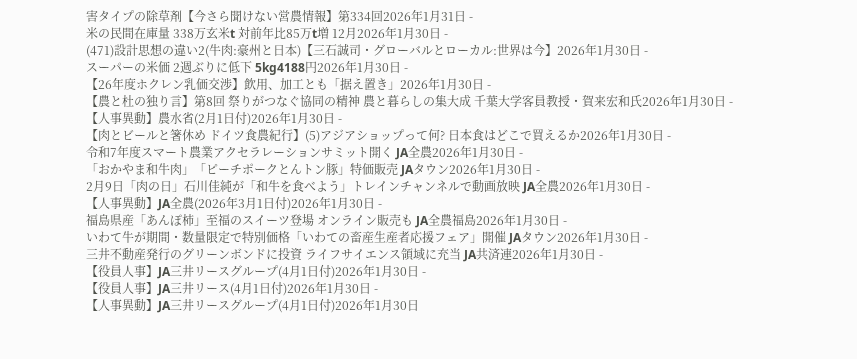害タイプの除草剤【今さら聞けない営農情報】第334回2026年1月31日 -
米の民間在庫量 338万玄米t 対前年比85万t増 12月2026年1月30日 -
(471)設計思想の違い2(牛肉:豪州と日本)【三石誠司・グローバルとローカル:世界は今】2026年1月30日 -
スーパーの米価 2週ぶりに低下 5kg4188円2026年1月30日 -
【26年度ホクレン乳価交渉】飲用、加工とも「据え置き」2026年1月30日 -
【農と杜の独り言】第8回 祭りがつなぐ協同の精神 農と暮らしの集大成 千葉大学客員教授・賀来宏和氏2026年1月30日 -
【人事異動】農水省(2月1日付)2026年1月30日 -
【肉とビールと箸休め ドイツ食農紀行】(5)アジアショップって何? 日本食はどこで買えるか2026年1月30日 -
令和7年度スマート農業アクセラレーションサミット開く JA全農2026年1月30日 -
「おかやま和牛肉」「ピーチポークとんトン豚」特価販売 JAタウン2026年1月30日 -
2月9日「肉の日」石川佳純が「和牛を食べよう」トレインチャンネルで動画放映 JA全農2026年1月30日 -
【人事異動】JA全農(2026年3月1日付)2026年1月30日 -
福島県産「あんぽ柿」至福のスイーツ登場 オンライン販売も JA全農福島2026年1月30日 -
いわて牛が期間・数量限定で特別価格「いわての畜産生産者応援フェア」開催 JAタウン2026年1月30日 -
三井不動産発行のグリーンボンドに投資 ライフサイエンス領域に充当 JA共済連2026年1月30日 -
【役員人事】JA三井リースグループ(4月1日付)2026年1月30日 -
【役員人事】JA三井リース(4月1日付)2026年1月30日 -
【人事異動】JA三井リースグループ(4月1日付)2026年1月30日